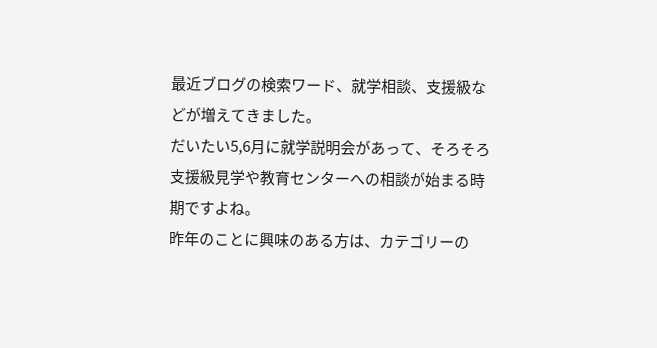最近ブログの検索ワード、就学相談、支援級などが増えてきました。
だいたい5,6月に就学説明会があって、そろそろ支援級見学や教育センターへの相談が始まる時期ですよね。
昨年のことに興味のある方は、カテゴリーの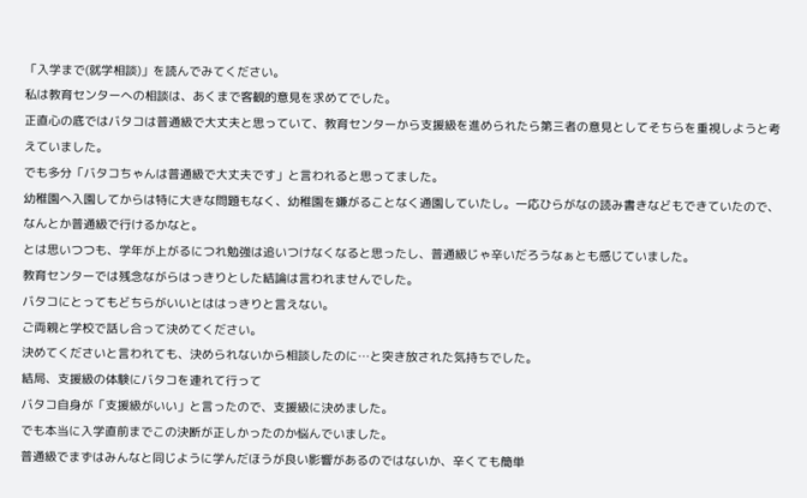「入学まで(就学相談)」を読んでみてください。
私は教育センターへの相談は、あくまで客観的意見を求めてでした。
正直心の底ではバタコは普通級で大丈夫と思っていて、教育センターから支援級を進められたら第三者の意見としてそちらを重視しようと考えていました。
でも多分「バタコちゃんは普通級で大丈夫です」と言われると思ってました。
幼稚園へ入園してからは特に大きな問題もなく、幼稚園を嫌がることなく通園していたし。一応ひらがなの読み書きなどもできていたので、なんとか普通級で行けるかなと。
とは思いつつも、学年が上がるにつれ勉強は追いつけなくなると思ったし、普通級じゃ辛いだろうなぁとも感じていました。
教育センターでは残念ながらはっきりとした結論は言われませんでした。
バタコにとってもどちらがいいとははっきりと言えない。
ご両親と学校で話し合って決めてください。
決めてくださいと言われても、決められないから相談したのに…と突き放された気持ちでした。
結局、支援級の体験にバタコを連れて行って
バタコ自身が「支援級がいい」と言ったので、支援級に決めました。
でも本当に入学直前までこの決断が正しかったのか悩んでいました。
普通級でまずはみんなと同じように学んだほうが良い影響があるのではないか、辛くても簡単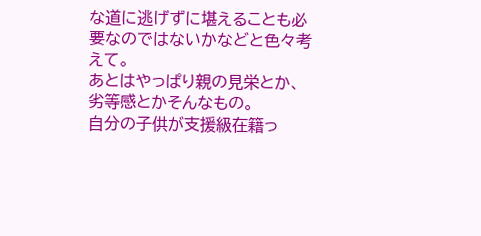な道に逃げずに堪えることも必要なのではないかなどと色々考えて。
あとはやっぱり親の見栄とか、劣等感とかそんなもの。
自分の子供が支援級在籍っ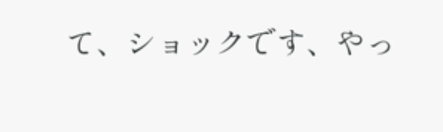て、ショックです、やっ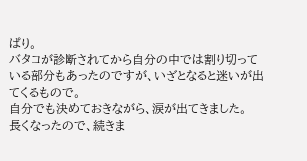ぱり。
バタコが診断されてから自分の中では割り切っている部分もあったのですが、いざとなると迷いが出てくるもので。
自分でも決めておきながら、涙が出てきました。
長くなったので、続きま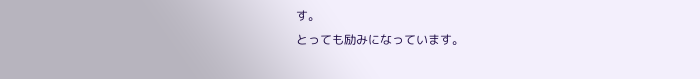す。
とっても励みになっています。